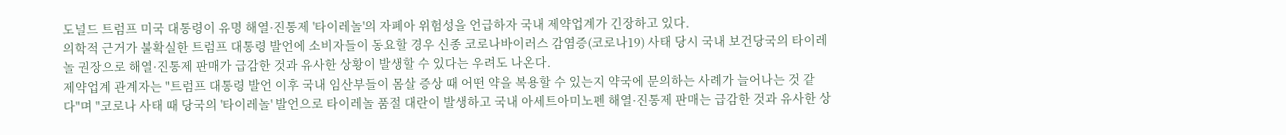도널드 트럼프 미국 대통령이 유명 해열·진통제 '타이레놀'의 자폐아 위험성을 언급하자 국내 제약업계가 긴장하고 있다.
의학적 근거가 불확실한 트럼프 대통령 발언에 소비자들이 동요할 경우 신종 코로나바이러스 감염증(코로나19) 사태 당시 국내 보건당국의 타이레놀 권장으로 해열·진통제 판매가 급감한 것과 유사한 상황이 발생할 수 있다는 우려도 나온다.
제약업계 관계자는 "트럼프 대통령 발언 이후 국내 임산부들이 몸살 증상 때 어떤 약을 복용할 수 있는지 약국에 문의하는 사례가 늘어나는 것 같다"며 "코로나 사태 때 당국의 '타이레놀' 발언으로 타이레놀 품절 대란이 발생하고 국내 아세트아미노펜 해열·진통제 판매는 급감한 것과 유사한 상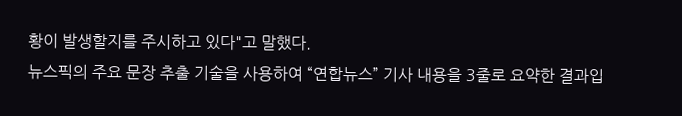황이 발생할지를 주시하고 있다"고 말했다.
뉴스픽의 주요 문장 추출 기술을 사용하여 “연합뉴스” 기사 내용을 3줄로 요약한 결과입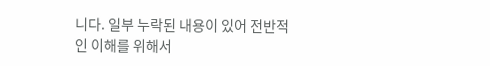니다. 일부 누락된 내용이 있어 전반적인 이해를 위해서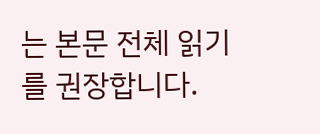는 본문 전체 읽기를 권장합니다.